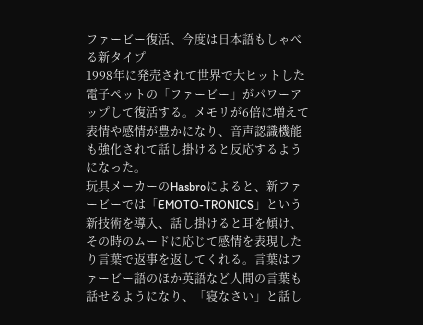ファービー復活、今度は日本語もしゃべる新タイプ
1998年に発売されて世界で大ヒットした電子ペットの「ファービー」がパワーアップして復活する。メモリが6倍に増えて表情や感情が豊かになり、音声認識機能も強化されて話し掛けると反応するようになった。
玩具メーカーのHasbroによると、新ファービーでは「EMOTO-TRONICS」という新技術を導入、話し掛けると耳を傾け、その時のムードに応じて感情を表現したり言葉で返事を返してくれる。言葉はファービー語のほか英語など人間の言葉も話せるようになり、「寝なさい」と話し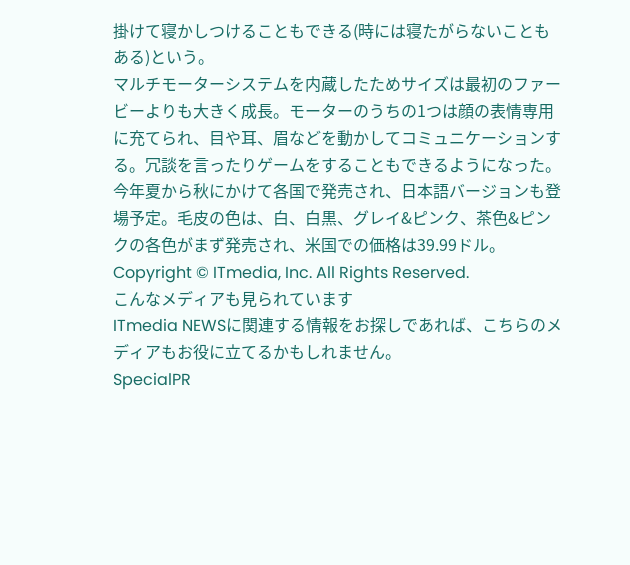掛けて寝かしつけることもできる(時には寝たがらないこともある)という。
マルチモーターシステムを内蔵したためサイズは最初のファービーよりも大きく成長。モーターのうちの1つは顔の表情専用に充てられ、目や耳、眉などを動かしてコミュニケーションする。冗談を言ったりゲームをすることもできるようになった。
今年夏から秋にかけて各国で発売され、日本語バージョンも登場予定。毛皮の色は、白、白黒、グレイ&ピンク、茶色&ピンクの各色がまず発売され、米国での価格は39.99ドル。
Copyright © ITmedia, Inc. All Rights Reserved.
こんなメディアも見られています
ITmedia NEWSに関連する情報をお探しであれば、こちらのメディアもお役に立てるかもしれません。
SpecialPR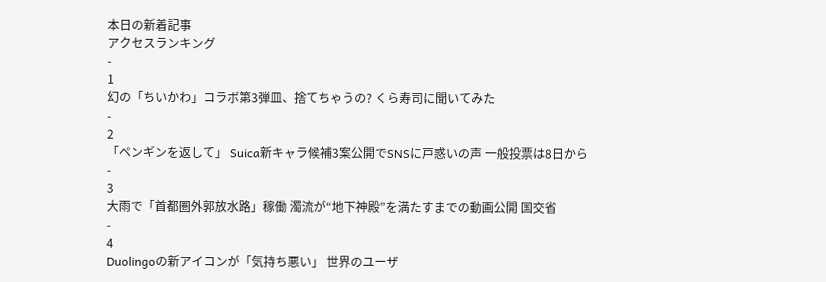本日の新着記事
アクセスランキング
-
1
幻の「ちいかわ」コラボ第3弾皿、捨てちゃうの? くら寿司に聞いてみた
-
2
「ペンギンを返して」 Suica新キャラ候補3案公開でSNSに戸惑いの声 一般投票は8日から
-
3
大雨で「首都圏外郭放水路」稼働 濁流が“地下神殿”を満たすまでの動画公開 国交省
-
4
Duolingoの新アイコンが「気持ち悪い」 世界のユーザ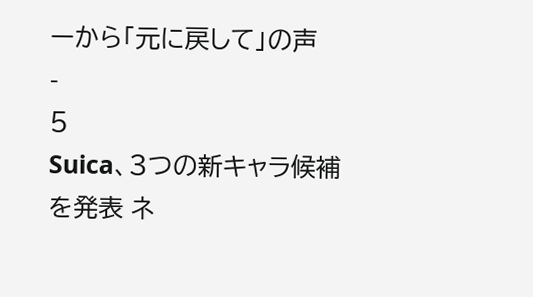ーから「元に戻して」の声
-
5
Suica、3つの新キャラ候補を発表 ネ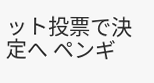ット投票で決定へ ペンギ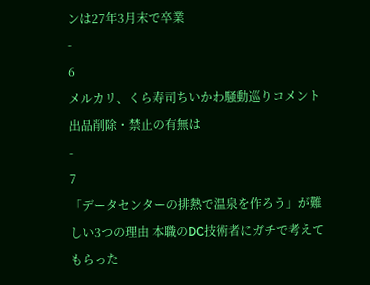ンは27年3月末で卒業
-
6
メルカリ、くら寿司ちいかわ騒動巡りコメント 出品削除・禁止の有無は
-
7
「データセンターの排熱で温泉を作ろう」が難しい3つの理由 本職のDC技術者にガチで考えてもらった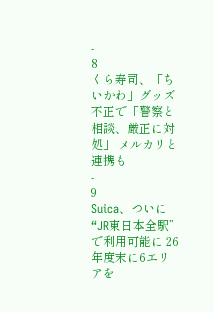-
8
くら寿司、「ちいかわ」グッズ不正で「警察と相談、厳正に対処」 メルカリと連携も
-
9
Suica、ついに“JR東日本全駅”で利用可能に 26年度末に6エリアを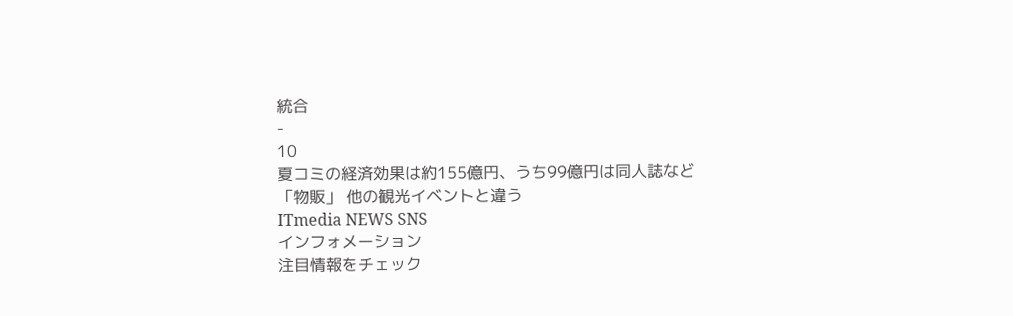統合
-
10
夏コミの経済効果は約155億円、うち99億円は同人誌など「物販」 他の観光イベントと違う
ITmedia NEWS SNS
インフォメーション
注目情報をチェック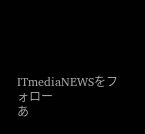ITmediaNEWSをフォロー
あ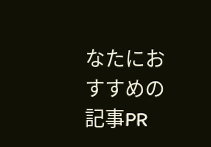なたにおすすめの記事PR